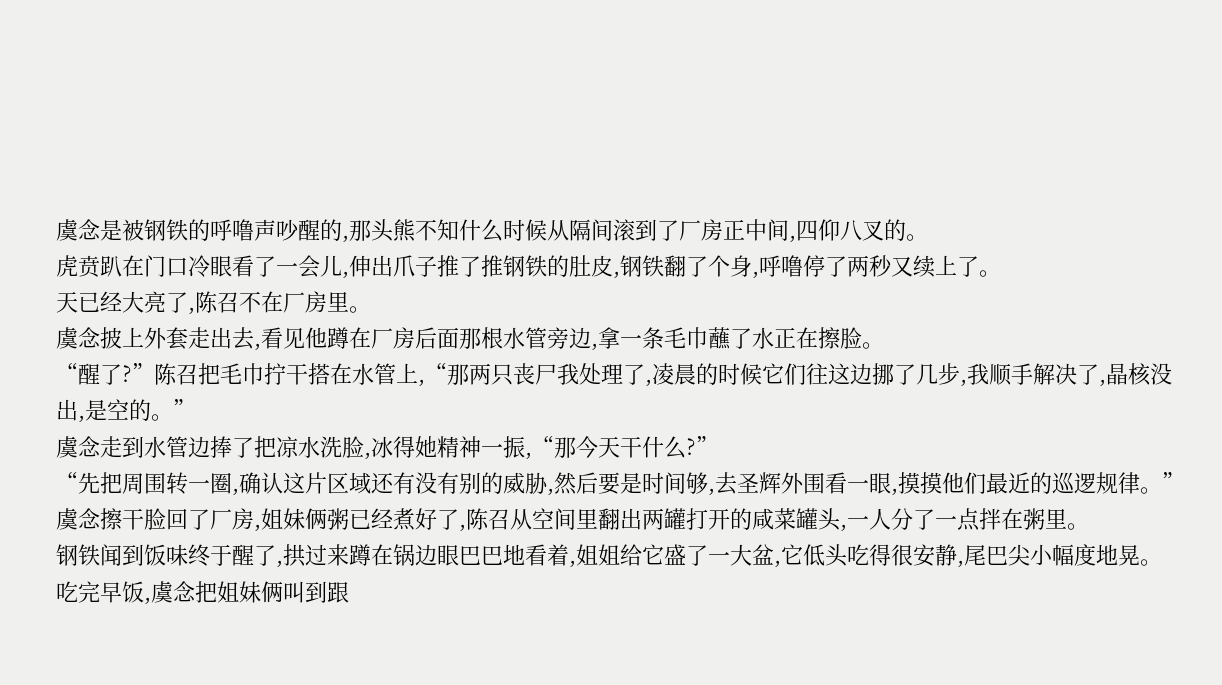虞念是被钢铁的呼噜声吵醒的,那头熊不知什么时候从隔间滚到了厂房正中间,四仰八叉的。
虎贲趴在门口冷眼看了一会儿,伸出爪子推了推钢铁的肚皮,钢铁翻了个身,呼噜停了两秒又续上了。
天已经大亮了,陈召不在厂房里。
虞念披上外套走出去,看见他蹲在厂房后面那根水管旁边,拿一条毛巾蘸了水正在擦脸。
“醒了?”陈召把毛巾拧干搭在水管上,“那两只丧尸我处理了,凌晨的时候它们往这边挪了几步,我顺手解决了,晶核没出,是空的。”
虞念走到水管边捧了把凉水洗脸,冰得她精神一振,“那今天干什么?”
“先把周围转一圈,确认这片区域还有没有别的威胁,然后要是时间够,去圣辉外围看一眼,摸摸他们最近的巡逻规律。”
虞念擦干脸回了厂房,姐妹俩粥已经煮好了,陈召从空间里翻出两罐打开的咸菜罐头,一人分了一点拌在粥里。
钢铁闻到饭味终于醒了,拱过来蹲在锅边眼巴巴地看着,姐姐给它盛了一大盆,它低头吃得很安静,尾巴尖小幅度地晃。
吃完早饭,虞念把姐妹俩叫到跟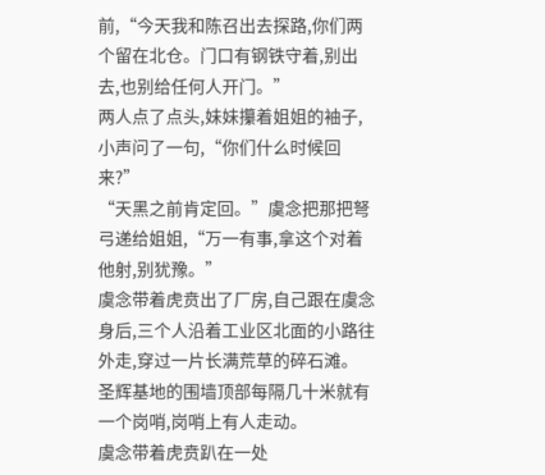前,“今天我和陈召出去探路,你们两个留在北仓。门口有钢铁守着,别出去,也别给任何人开门。”
两人点了点头,妹妹攥着姐姐的袖子,小声问了一句,“你们什么时候回来?”
“天黑之前肯定回。”虞念把那把弩弓递给姐姐,“万一有事,拿这个对着他射,别犹豫。”
虞念带着虎贲出了厂房,自己跟在虞念身后,三个人沿着工业区北面的小路往外走,穿过一片长满荒草的碎石滩。
圣辉基地的围墙顶部每隔几十米就有一个岗哨,岗哨上有人走动。
虞念带着虎贲趴在一处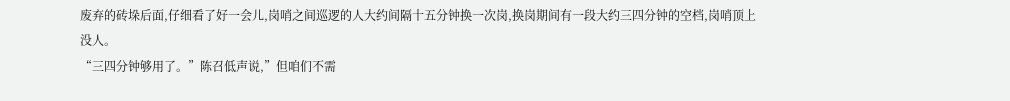废弃的砖垛后面,仔细看了好一会儿,岗哨之间巡逻的人大约间隔十五分钟换一次岗,换岗期间有一段大约三四分钟的空档,岗哨顶上没人。
“三四分钟够用了。”陈召低声说,”但咱们不需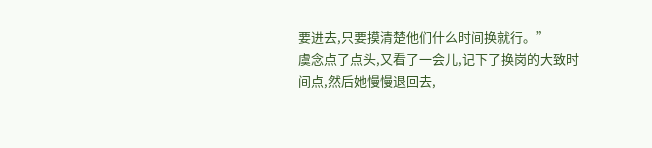要进去,只要摸清楚他们什么时间换就行。”
虞念点了点头,又看了一会儿,记下了换岗的大致时间点,然后她慢慢退回去,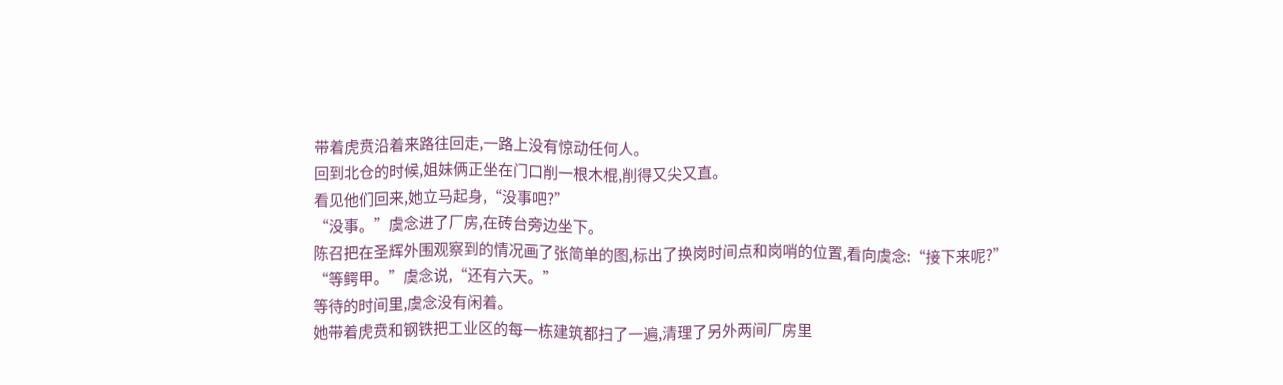带着虎贲沿着来路往回走,一路上没有惊动任何人。
回到北仓的时候,姐妹俩正坐在门口削一根木棍,削得又尖又直。
看见他们回来,她立马起身,“没事吧?”
“没事。”虞念进了厂房,在砖台旁边坐下。
陈召把在圣辉外围观察到的情况画了张简单的图,标出了换岗时间点和岗哨的位置,看向虞念:“接下来呢?”
“等鳄甲。”虞念说,“还有六天。”
等待的时间里,虞念没有闲着。
她带着虎贲和钢铁把工业区的每一栋建筑都扫了一遍,清理了另外两间厂房里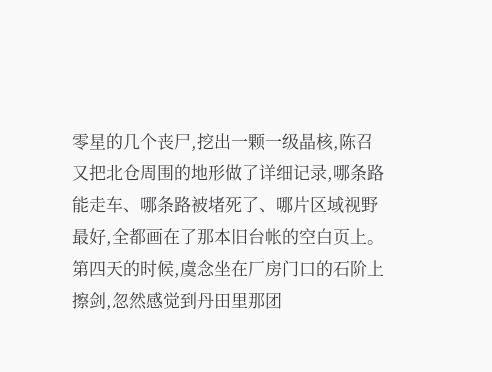零星的几个丧尸,挖出一颗一级晶核,陈召又把北仓周围的地形做了详细记录,哪条路能走车、哪条路被堵死了、哪片区域视野最好,全都画在了那本旧台帐的空白页上。
第四天的时候,虞念坐在厂房门口的石阶上擦剑,忽然感觉到丹田里那团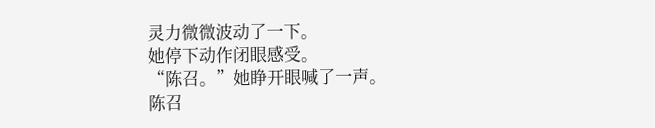灵力微微波动了一下。
她停下动作闭眼感受。
“陈召。”她睁开眼喊了一声。
陈召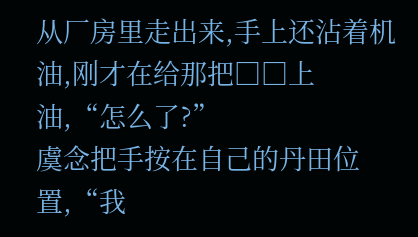从厂房里走出来,手上还沾着机油,刚才在给那把□□上油,“怎么了?”
虞念把手按在自己的丹田位置,“我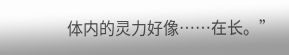体内的灵力好像……在长。”